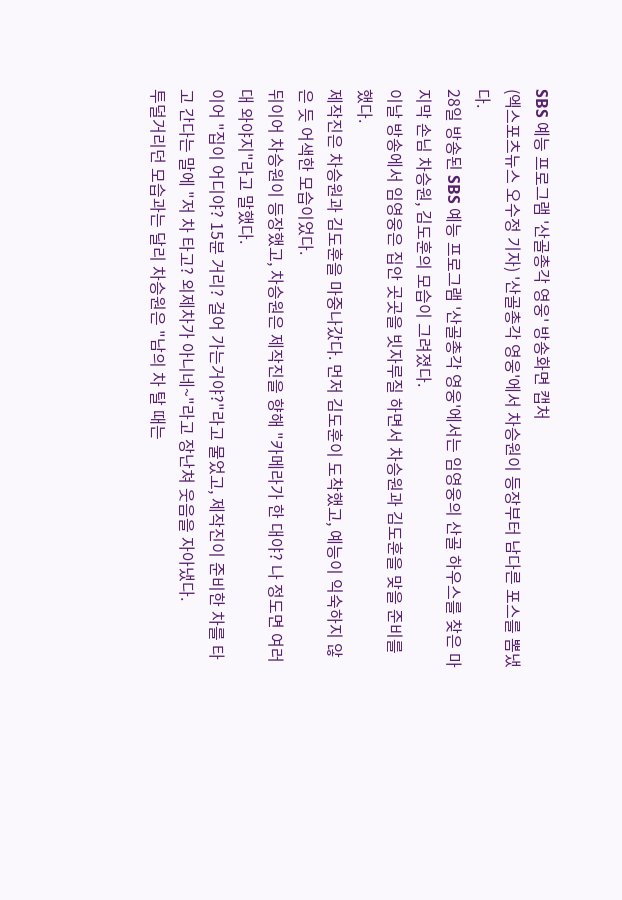SBS 예능 프로그램 '산골총각 영웅' 방송화면 캡처
(엑스포츠뉴스 오수정 기자) '산골총각 영웅'에서 차승원이 등장부터 남다른 포스를 뽐냈다.
28일 방송된 SBS 예능 프로그램 '산골총각 영웅'에서는 임영웅의 산골 하우스를 찾은 마지막 손님 차승원, 김도훈의 모습이 그려졌다.
이날 방송에서 임영웅은 집안 곳곳을 빗자루질 하면서 차승원과 김도훈을 맞을 준비를 했다.
제작진은 차승원과 김도훈을 마중나갔다. 먼저 김도훈이 도착했고, 예능이 익숙하지 않은 듯 어색한 모습이었다.
뒤이어 차승원이 등장했고, 차승원은 제작진을 향해 "카메라가 한 대야? 나 정도면 여러 대 와야지"라고 말했다.
이어 "집이 어디야? 15분 거리? 걸어 가는거야?"라고 물었고, 제작진이 준비한 차를 타고 간다는 말에 "저 차 타고? 외제차가 아니네~"라고 장난쳐 웃음을 자아냈다.
투덜거리던 모습과는 달리 차승원은 "남의 차 탈 때는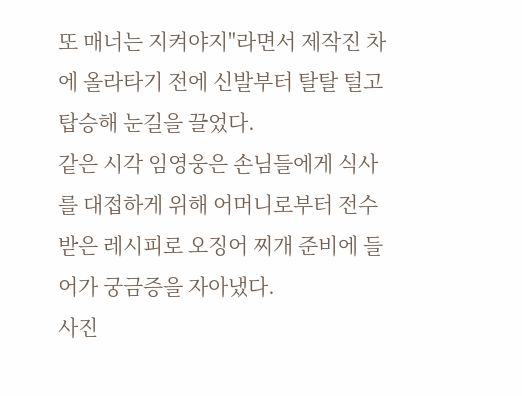또 매너는 지켜야지"라면서 제작진 차에 올라타기 전에 신발부터 탈탈 털고 탑승해 눈길을 끌었다.
같은 시각 임영웅은 손님들에게 식사를 대접하게 위해 어머니로부터 전수받은 레시피로 오징어 찌개 준비에 들어가 궁금증을 자아냈다.
사진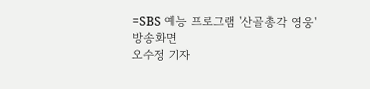=SBS 예능 프로그램 '산골총각 영웅' 방송화면
오수정 기자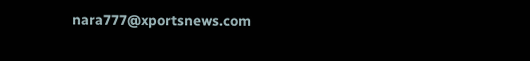nara777@xportsnews.com